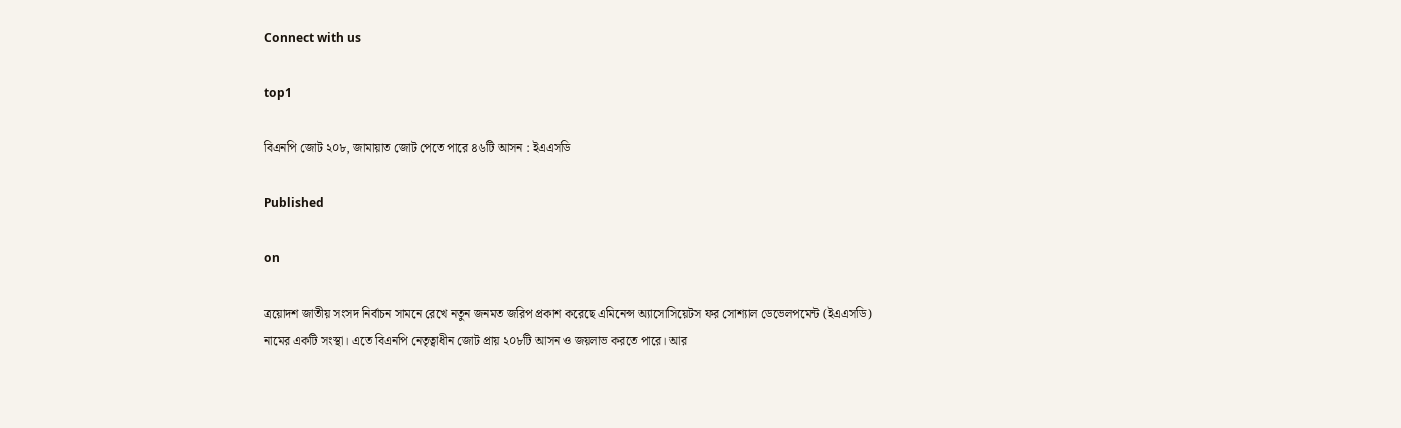Connect with us

top1

বিএনপি জোট ২০৮, জামায়াত জোট পেতে পারে ৪৬টি আসন : ইএএসডি

Published

on

ত্রয়োদশ জাতীয় সংসদ নির্বাচন সামনে রেখে নতুন জনমত জরিপ প্রকাশ করেছে এমিনেন্স অ্যাসোসিয়েটস ফর সোশ্যাল ডেভেলপমেন্ট (ইএএসডি) নামের একটি সংস্থা। এতে বিএনপি নেতৃত্বাধীন জোট প্রায় ২০৮টি আসন ও জয়লাভ করতে পারে। আর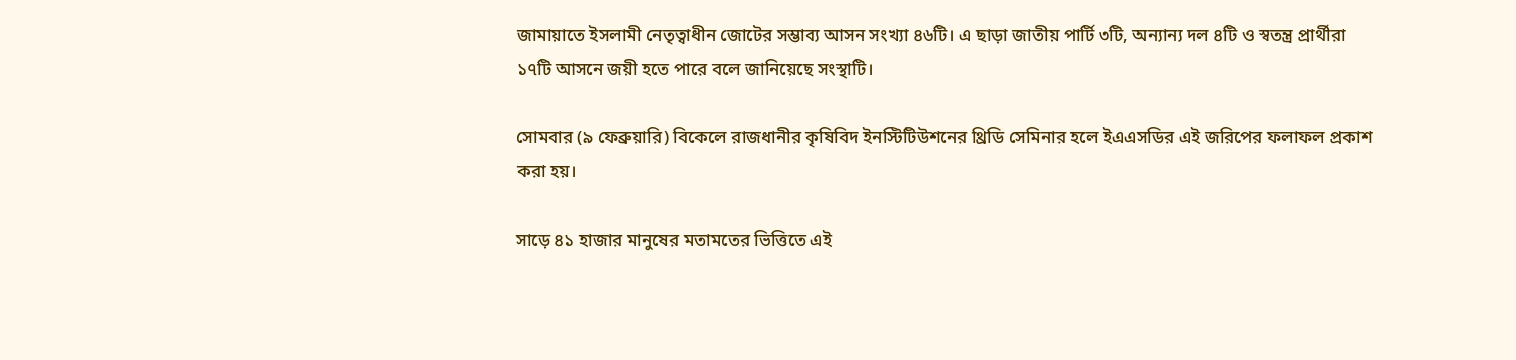জামায়াতে ইসলামী নেতৃত্বাধীন জোটের সম্ভাব্য আসন সংখ্যা ৪৬টি। এ ছাড়া জাতীয় পার্টি ৩টি, অন্যান্য দল ৪টি ও স্বতন্ত্র প্রার্থীরা ১৭টি আসনে জয়ী হতে পারে বলে জানিয়েছে সংস্থাটি।

সোমবার (৯ ফেব্রুয়ারি) বিকেলে রাজধানীর কৃষিবিদ ইনস্টিটিউশনের থ্রিডি সেমিনার হলে ইএএসডির এই জরিপের ফলাফল প্রকাশ করা হয়।

সাড়ে ৪১ হাজার মানুষের মতামতের ভিত্তিতে এই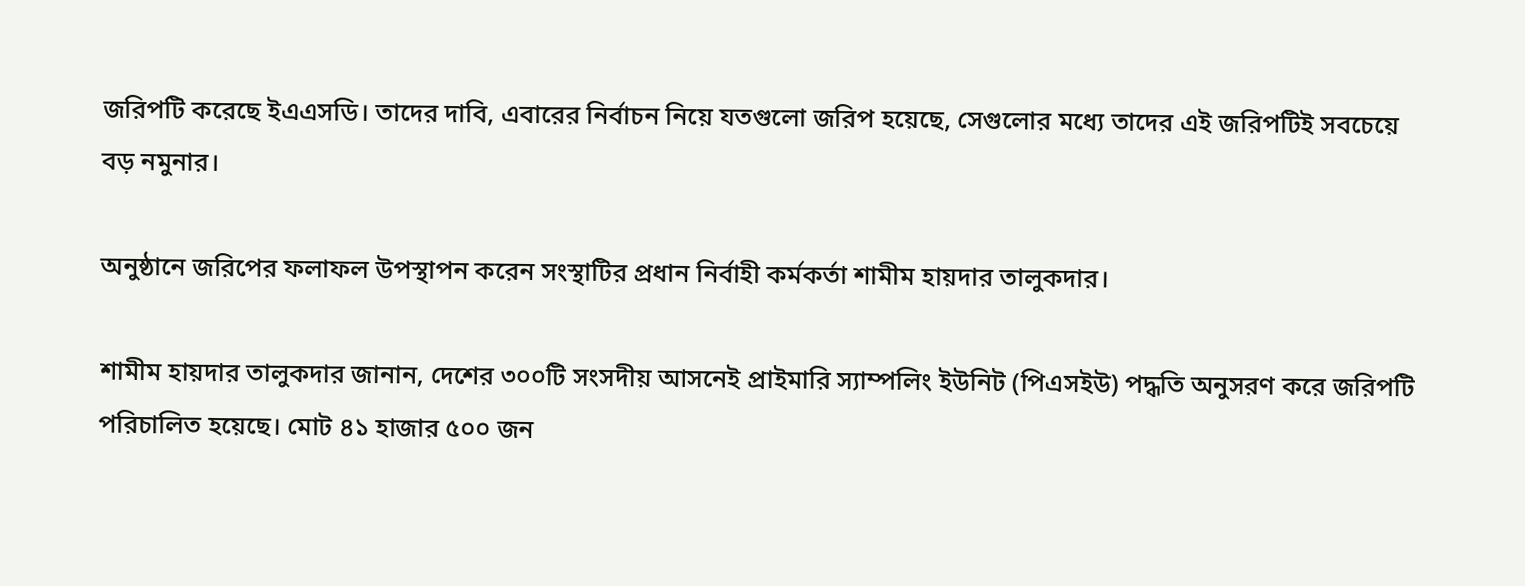জরিপটি করেছে ইএএসডি। তাদের দাবি, এবারের নির্বাচন নিয়ে যতগুলো জরিপ হয়েছে, সেগুলোর মধ্যে তাদের এই জরিপটিই সবচেয়ে বড় নমুনার।

অনুষ্ঠানে জরিপের ফলাফল উপস্থাপন করেন সংস্থাটির প্রধান নির্বাহী কর্মকর্তা শামীম হায়দার তালুকদার।

শামীম হায়দার তালুকদার জানান, দেশের ৩০০টি সংসদীয় আসনেই প্রাইমারি স্যাম্পলিং ইউনিট (পিএসইউ) পদ্ধতি অনুসরণ করে জরিপটি পরিচালিত হয়েছে। মোট ৪১ হাজার ৫০০ জন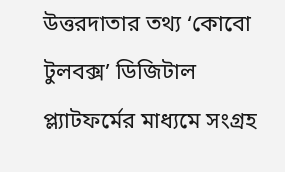উত্তরদাতার তথ্য ‘কোবো টুলবক্স’ ডিজিটাল প্ল্যাটফর্মের মাধ্যমে সংগ্রহ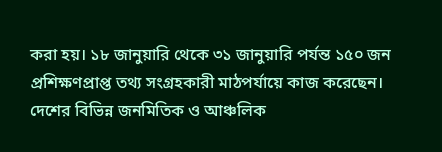করা হয়। ১৮ জানুয়ারি থেকে ৩১ জানুয়ারি পর্যন্ত ১৫০ জন প্রশিক্ষণপ্রাপ্ত তথ্য সংগ্রহকারী মাঠপর্যায়ে কাজ করেছেন। দেশের বিভিন্ন জনমিতিক ও আঞ্চলিক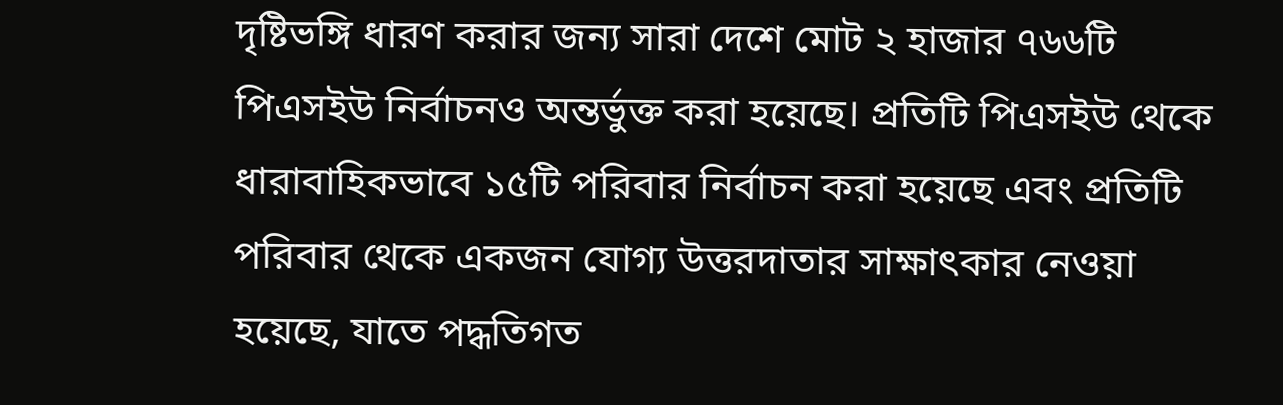দৃষ্টিভঙ্গি ধারণ করার জন্য সারা দেশে মোট ২ হাজার ৭৬৬টি পিএসইউ নির্বাচনও অন্তর্ভুক্ত করা হয়েছে। প্রতিটি পিএসইউ থেকে ধারাবাহিকভাবে ১৫টি পরিবার নির্বাচন করা হয়েছে এবং প্রতিটি পরিবার থেকে একজন যোগ্য উত্তরদাতার সাক্ষাৎকার নেওয়া হয়েছে, যাতে পদ্ধতিগত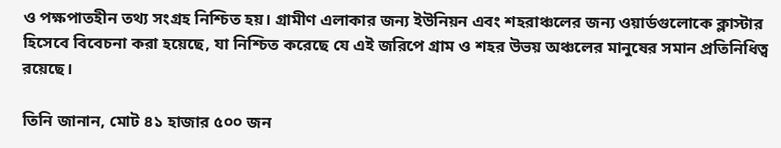ও পক্ষপাতহীন তথ্য সংগ্রহ নিশ্চিত হয়। গ্রামীণ এলাকার জন্য ইউনিয়ন এবং শহরাঞ্চলের জন্য ওয়ার্ডগুলোকে ক্লাস্টার হিসেবে বিবেচনা করা হয়েছে, যা নিশ্চিত করেছে যে এই জরিপে গ্রাম ও শহর উভয় অঞ্চলের মানুষের সমান প্রতিনিধিত্ব রয়েছে।

তিনি জানান, মোট ৪১ হাজার ৫০০ জন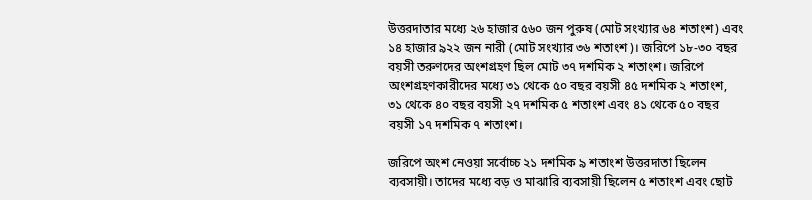উত্তরদাতার মধ্যে ২৬ হাজার ৫৬০ জন পুরুষ (মোট সংখ্যার ৬৪ শতাংশ) এবং ১৪ হাজার ৯২২ জন নারী (মোট সংখ্যার ৩৬ শতাংশ)। জরিপে ১৮-৩০ বছর বয়সী তরুণদের অংশগ্রহণ ছিল মোট ৩৭ দশমিক ২ শতাংশ। জরিপে অংশগ্রহণকারীদের মধ্যে ৩১ থেকে ৫০ বছর বয়সী ৪৫ দশমিক ২ শতাংশ, ৩১ থেকে ৪০ বছর বয়সী ২৭ দশমিক ৫ শতাংশ এবং ৪১ থেকে ৫০ বছর বয়সী ১৭ দশমিক ৭ শতাংশ।

জরিপে অংশ নেওয়া সর্বোচ্চ ২১ দশমিক ৯ শতাংশ উত্তরদাতা ছিলেন ব্যবসায়ী। তাদের মধ্যে বড় ও মাঝারি ব্যবসায়ী ছিলেন ৫ শতাংশ এবং ছোট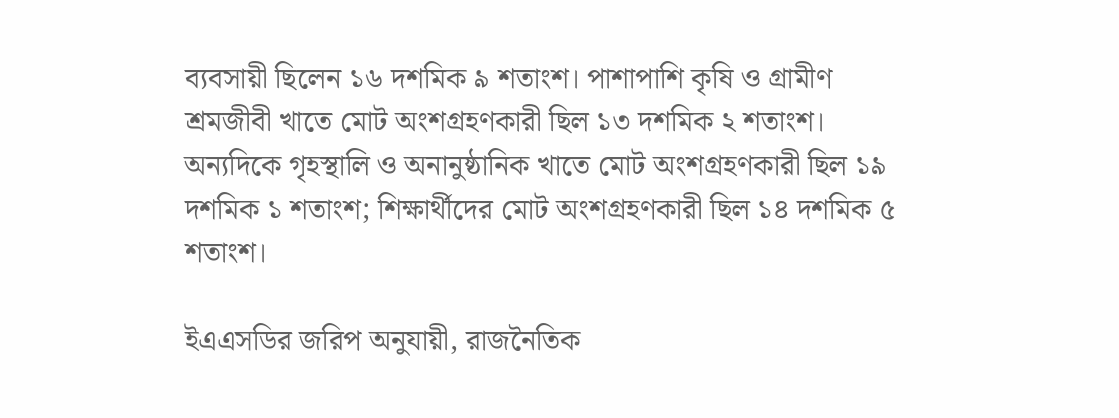ব্যবসায়ী ছিলেন ১৬ দশমিক ৯ শতাংশ। পাশাপাশি কৃষি ও গ্রামীণ শ্রমজীবী খাতে মোট অংশগ্রহণকারী ছিল ১৩ দশমিক ২ শতাংশ। অন্যদিকে গৃহস্থালি ও অনানুষ্ঠানিক খাতে মোট অংশগ্রহণকারী ছিল ১৯ দশমিক ১ শতাংশ; শিক্ষার্থীদের মোট অংশগ্রহণকারী ছিল ১৪ দশমিক ৫ শতাংশ।

ইএএসডির জরিপ অনুযায়ী, রাজনৈতিক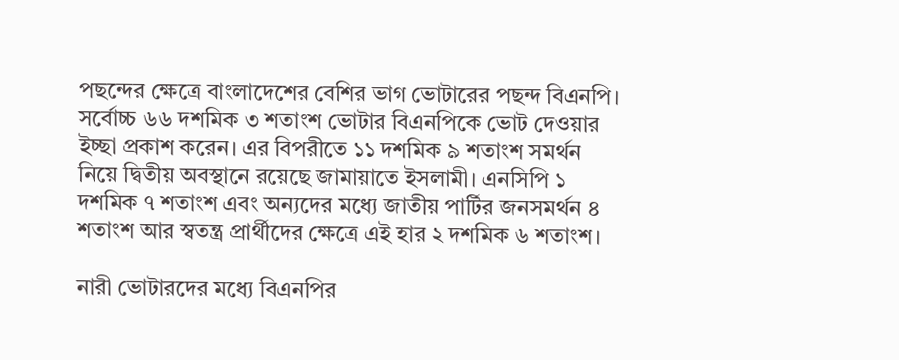পছন্দের ক্ষেত্রে বাংলাদেশের বেশির ভাগ ভোটারের পছন্দ বিএনপি। সর্বোচ্চ ৬৬ দশমিক ৩ শতাংশ ভোটার বিএনপিকে ভোট দেওয়ার ইচ্ছা প্রকাশ করেন। এর বিপরীতে ১১ দশমিক ৯ শতাংশ সমর্থন নিয়ে দ্বিতীয় অবস্থানে রয়েছে জামায়াতে ইসলামী। এনসিপি ১ দশমিক ৭ শতাংশ এবং অন্যদের মধ্যে জাতীয় পার্টির জনসমর্থন ৪ শতাংশ আর স্বতন্ত্র প্রার্থীদের ক্ষেত্রে এই হার ২ দশমিক ৬ শতাংশ।

নারী ভোটারদের মধ্যে বিএনপির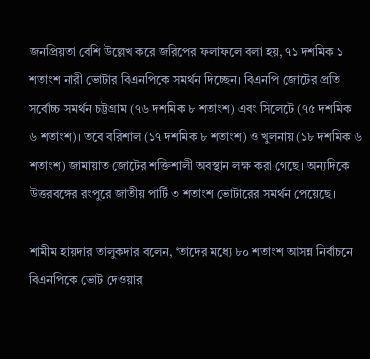জনপ্রিয়তা বেশি উল্লেখ করে জরিপের ফলাফলে বলা হয়, ৭১ দশমিক ১ শতাংশ নারী ভোটার বিএনপিকে সমর্থন দিচ্ছেন। বিএনপি জোটের প্রতি সর্বোচ্চ সমর্থন চট্টগ্রাম (৭৬ দশমিক ৮ শতাংশ) এবং সিলেটে (৭৫ দশমিক ৬ শতাংশ)। তবে বরিশাল (১৭ দশমিক ৮ শতাংশ) ও খুলনায় (১৮ দশমিক ৬ শতাংশ) জামায়াত জোটের শক্তিশালী অবস্থান লক্ষ করা গেছে। অন্যদিকে উত্তরবঙ্গের রংপুরে জাতীয় পার্টি ৩ শতাংশ ভোটারের সমর্থন পেয়েছে।

শামীম হায়দার তালুকদার বলেন, ‘তাদের মধ্যে ৮০ শতাংশ আসন্ন নির্বাচনে বিএনপিকে ভোট দেওয়ার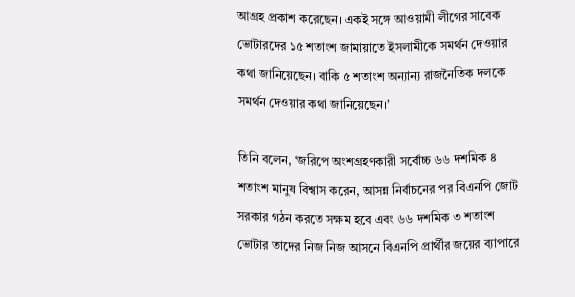আগ্রহ প্রকাশ করেছেন। একই সঙ্গে আওয়ামী লীগের সাবেক ভোটারদের ১৫ শতাংশ জামায়াতে ইসলামীকে সমর্থন দেওয়ার কথা জানিয়েছেন। বাকি ৫ শতাংশ অন্যান্য রাজনৈতিক দলকে সমর্থন দেওয়ার কথা জানিয়েছেন।’

তিনি বলেন, ‘জরিপে অংশগ্রহণকারী সর্বোচ্চ ৬৬ দশমিক ৪ শতাংশ মানুষ বিশ্বাস করেন, আসন্ন নির্বাচনের পর বিএনপি জোট সরকার গঠন করতে সক্ষম হবে এবং ৬৬ দশমিক ৩ শতাংশ ভোটার তাদের নিজ নিজ আসনে বিএনপি প্রার্থীর জয়ের ব্যাপারে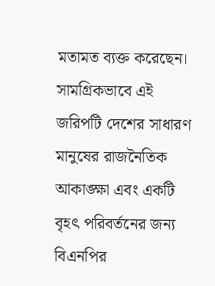মতামত ব্যক্ত করেছেন। সামগ্রিকভাবে এই জরিপটি দেশের সাধারণ মানুষের রাজনৈতিক আকাঙ্ক্ষা এবং একটি বৃহৎ পরিবর্তনের জন্য বিএনপির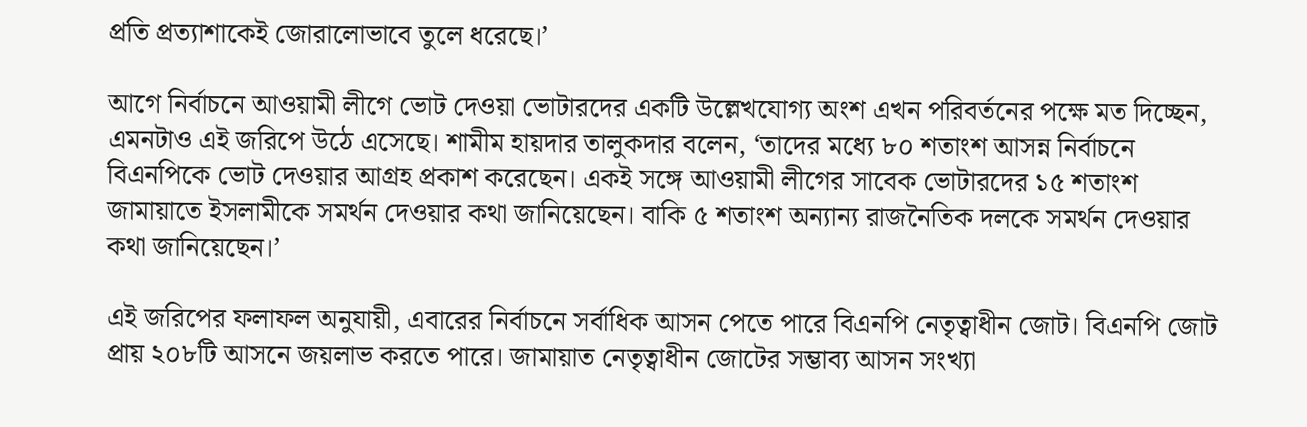প্রতি প্রত্যাশাকেই জোরালোভাবে তুলে ধরেছে।’

আগে নির্বাচনে আওয়ামী লীগে ভোট দেওয়া ভোটারদের একটি উল্লেখযোগ্য অংশ এখন পরিবর্তনের পক্ষে মত দিচ্ছেন, এমনটাও এই জরিপে উঠে এসেছে। শামীম হায়দার তালুকদার বলেন, ‘তাদের মধ্যে ৮০ শতাংশ আসন্ন নির্বাচনে বিএনপিকে ভোট দেওয়ার আগ্রহ প্রকাশ করেছেন। একই সঙ্গে আওয়ামী লীগের সাবেক ভোটারদের ১৫ শতাংশ জামায়াতে ইসলামীকে সমর্থন দেওয়ার কথা জানিয়েছেন। বাকি ৫ শতাংশ অন্যান্য রাজনৈতিক দলকে সমর্থন দেওয়ার কথা জানিয়েছেন।’

এই জরিপের ফলাফল অনুযায়ী, এবারের নির্বাচনে সর্বাধিক আসন পেতে পারে বিএনপি নেতৃত্বাধীন জোট। বিএনপি জোট প্রায় ২০৮টি আসনে জয়লাভ করতে পারে। জামায়াত নেতৃত্বাধীন জোটের সম্ভাব্য আসন সংখ্যা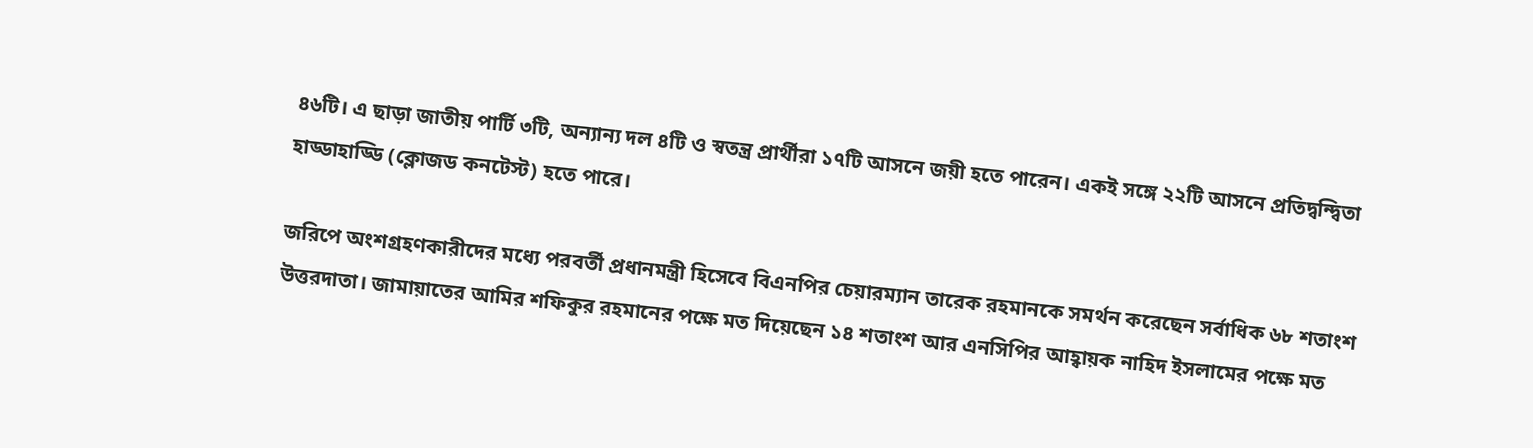৪৬টি। এ ছাড়া জাতীয় পার্টি ৩টি, অন্যান্য দল ৪টি ও স্বতন্ত্র প্রার্থীরা ১৭টি আসনে জয়ী হতে পারেন। একই সঙ্গে ২২টি আসনে প্রতিদ্বন্দ্বিতা হাড্ডাহাড্ডি (ক্লোজড কনটেস্ট) হতে পারে।

জরিপে অংশগ্রহণকারীদের মধ্যে পরবর্তী প্রধানমন্ত্রী হিসেবে বিএনপির চেয়ারম্যান তারেক রহমানকে সমর্থন করেছেন সর্বাধিক ৬৮ শতাংশ উত্তরদাতা। জামায়াতের আমির শফিকুর রহমানের পক্ষে মত দিয়েছেন ১৪ শতাংশ আর এনসিপির আহ্বায়ক নাহিদ ইসলামের পক্ষে মত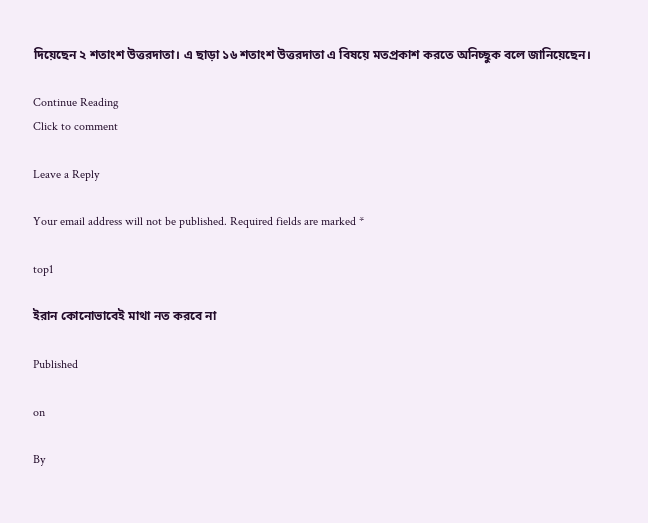দিয়েছেন ২ শতাংশ উত্তরদাতা। এ ছাড়া ১৬ শতাংশ উত্তরদাতা এ বিষয়ে মতপ্রকাশ করতে অনিচ্ছুক বলে জানিয়েছেন।

Continue Reading
Click to comment

Leave a Reply

Your email address will not be published. Required fields are marked *

top1

ইরান কোনোভাবেই মাথা নত করবে না

Published

on

By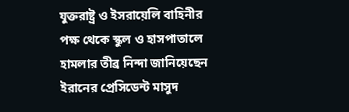যুক্তরাষ্ট্র ও ইসরায়েলি বাহিনীর পক্ষ থেকে স্কুল ও হাসপাতালে হামলার তীব্র নিন্দা জানিয়েছেন ইরানের প্রেসিডেন্ট মাসুদ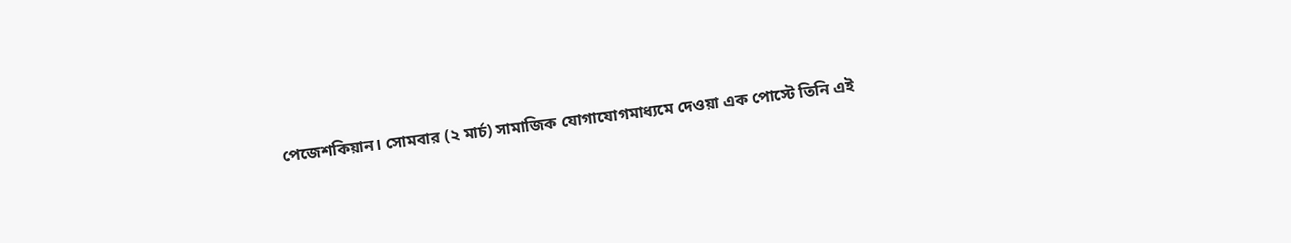পেজেশকিয়ান। সোমবার (২ মার্চ) সামাজিক যোগাযোগমাধ্যমে দেওয়া এক পোস্টে তিনি এই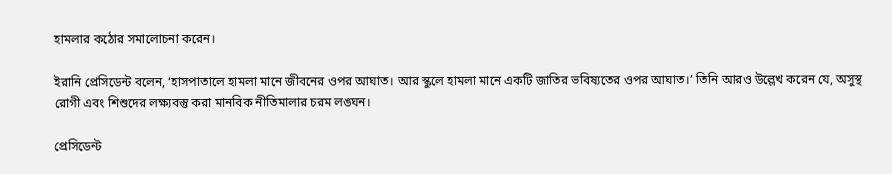হামলার কঠোর সমালোচনা করেন।

ইরানি প্রেসিডেন্ট বলেন, ‘হাসপাতালে হামলা মানে জীবনের ওপর আঘাত। আর স্কুলে হামলা মানে একটি জাতির ভবিষ্যতের ওপর আঘাত।’ তিনি আরও উল্লেখ করেন যে, অসুস্থ রোগী এবং শিশুদের লক্ষ্যবস্তু করা মানবিক নীতিমালার চরম লঙ্ঘন।

প্রেসিডেন্ট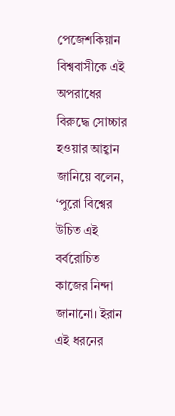পেজেশকিয়ান বিশ্ববাসীকে এই অপরাধের বিরুদ্ধে সোচ্চার হওয়ার আহ্বান জানিয়ে বলেন, ‘পুরো বিশ্বের উচিত এই বর্বরোচিত কাজের নিন্দা জানানো। ইরান এই ধরনের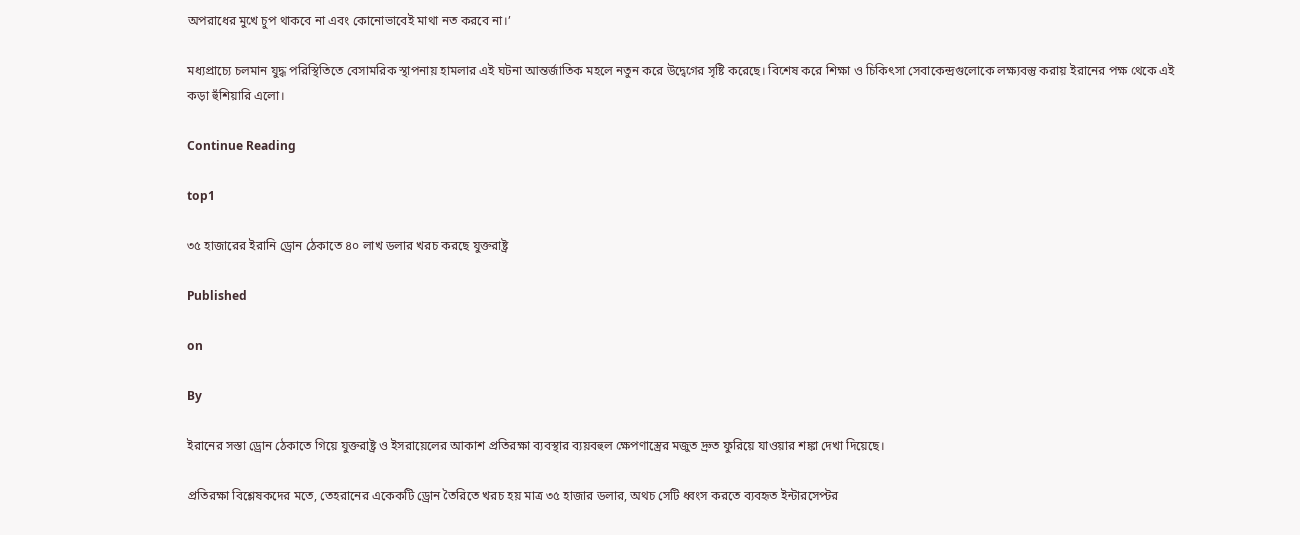অপরাধের মুখে চুপ থাকবে না এবং কোনোভাবেই মাথা নত করবে না।’

মধ্যপ্রাচ্যে চলমান যুদ্ধ পরিস্থিতিতে বেসামরিক স্থাপনায় হামলার এই ঘটনা আন্তর্জাতিক মহলে নতুন করে উদ্বেগের সৃষ্টি করেছে। বিশেষ করে শিক্ষা ও চিকিৎসা সেবাকেন্দ্রগুলোকে লক্ষ্যবস্তু করায় ইরানের পক্ষ থেকে এই কড়া হুঁশিয়ারি এলো।

Continue Reading

top1

৩৫ হাজারের ইরানি ড্রোন ঠেকাতে ৪০ লাখ ডলার খরচ করছে যুক্তরাষ্ট্র

Published

on

By

ইরানের সস্তা ড্রোন ঠেকাতে গিয়ে যুক্তরাষ্ট্র ও ইসরায়েলের আকাশ প্রতিরক্ষা ব্যবস্থার ব্যয়বহুল ক্ষেপণাস্ত্রের মজুত দ্রুত ফুরিয়ে যাওয়ার শঙ্কা দেখা দিয়েছে।

প্রতিরক্ষা বিশ্লেষকদের মতে, তেহরানের একেকটি ড্রোন তৈরিতে খরচ হয় মাত্র ৩৫ হাজার ডলার, অথচ সেটি ধ্বংস করতে ব্যবহৃত ইন্টারসেপ্টর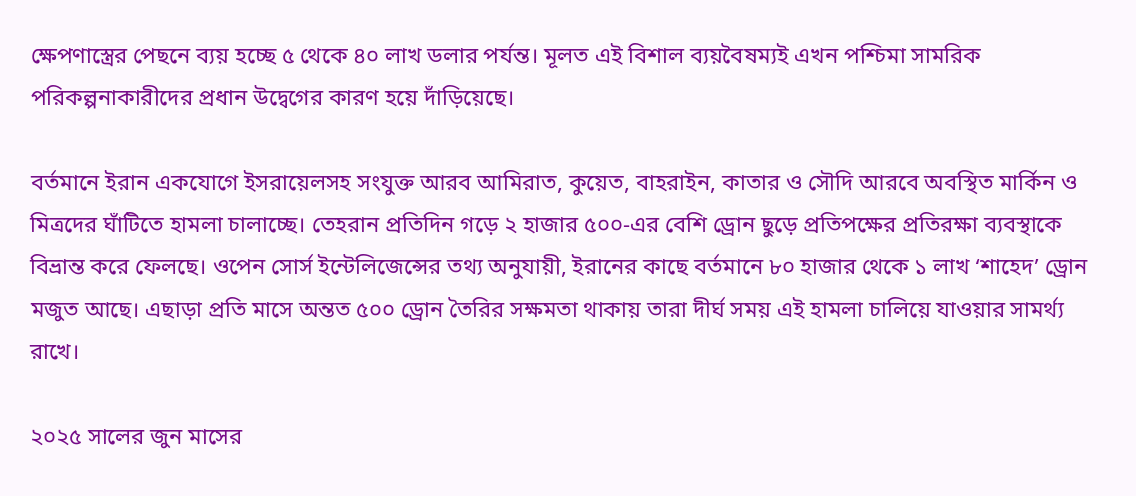ক্ষেপণাস্ত্রের পেছনে ব্যয় হচ্ছে ৫ থেকে ৪০ লাখ ডলার পর্যন্ত। মূলত এই বিশাল ব্যয়বৈষম্যই এখন পশ্চিমা সামরিক পরিকল্পনাকারীদের প্রধান উদ্বেগের কারণ হয়ে দাঁড়িয়েছে।

বর্তমানে ইরান একযোগে ইসরায়েলসহ সংযুক্ত আরব আমিরাত, কুয়েত, বাহরাইন, কাতার ও সৌদি আরবে অবস্থিত মার্কিন ও মিত্রদের ঘাঁটিতে হামলা চালাচ্ছে। তেহরান প্রতিদিন গড়ে ২ হাজার ৫০০-এর বেশি ড্রোন ছুড়ে প্রতিপক্ষের প্রতিরক্ষা ব্যবস্থাকে বিভ্রান্ত করে ফেলছে। ওপেন সোর্স ইন্টেলিজেন্সের তথ্য অনুযায়ী, ইরানের কাছে বর্তমানে ৮০ হাজার থেকে ১ লাখ ‘শাহেদ’ ড্রোন মজুত আছে। এছাড়া প্রতি মাসে অন্তত ৫০০ ড্রোন তৈরির সক্ষমতা থাকায় তারা দীর্ঘ সময় এই হামলা চালিয়ে যাওয়ার সামর্থ্য রাখে।

২০২৫ সালের জুন মাসের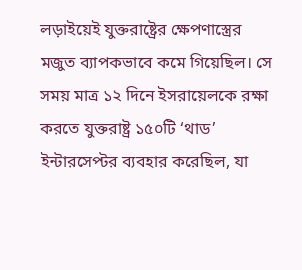লড়াইয়েই যুক্তরাষ্ট্রের ক্ষেপণাস্ত্রের মজুত ব্যাপকভাবে কমে গিয়েছিল। সে সময় মাত্র ১২ দিনে ইসরায়েলকে রক্ষা করতে যুক্তরাষ্ট্র ১৫০টি ‘থাড’ ইন্টারসেপ্টর ব্যবহার করেছিল, যা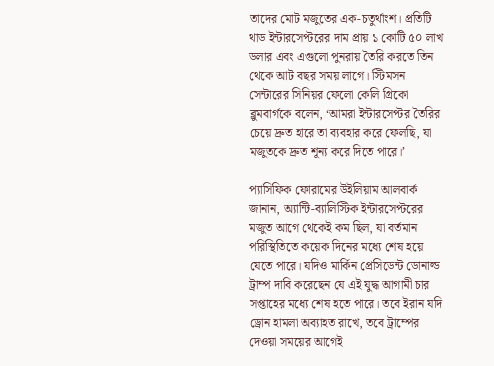তাদের মোট মজুতের এক-চতুর্থাংশ। প্রতিটি থাড ইন্টারসেপ্টরের দাম প্রায় ১ কোটি ৫০ লাখ ডলার এবং এগুলো পুনরায় তৈরি করতে তিন থেকে আট বছর সময় লাগে। স্টিমসন সেন্টারের সিনিয়র ফেলো কেলি গ্রিকো ব্লুমবার্গকে বলেন, ‘আমরা ইন্টারসেপ্টর তৈরির চেয়ে দ্রুত হারে তা ব্যবহার করে ফেলছি, যা মজুতকে দ্রুত শূন্য করে দিতে পারে।’

প্যাসিফিক ফোরামের উইলিয়াম আলবার্ক জানান, অ্যান্টি-ব্যালিস্টিক ইন্টারসেপ্টরের মজুত আগে থেকেই কম ছিল, যা বর্তমান পরিস্থিতিতে কয়েক দিনের মধ্যে শেষ হয়ে যেতে পারে। যদিও মার্কিন প্রেসিডেন্ট ডোনাল্ড ট্রাম্প দাবি করেছেন যে এই যুদ্ধ আগামী চার সপ্তাহের মধ্যে শেষ হতে পারে। তবে ইরান যদি ড্রোন হামলা অব্যাহত রাখে, তবে ট্রাম্পের দেওয়া সময়ের আগেই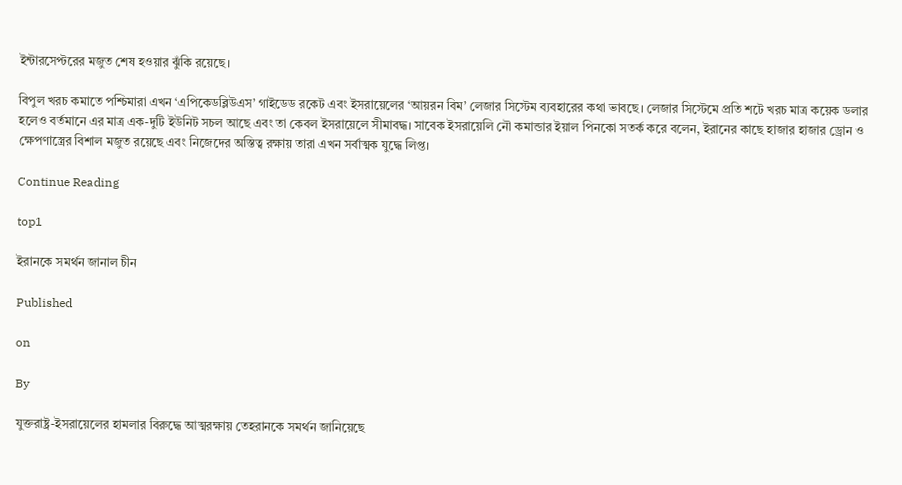ইন্টারসেপ্টরের মজুত শেষ হওয়ার ঝুঁকি রয়েছে।

বিপুল খরচ কমাতে পশ্চিমারা এখন ‘এপিকেডব্লিউএস’ গাইডেড রকেট এবং ইসরায়েলের ‘আয়রন বিম’ লেজার সিস্টেম ব্যবহারের কথা ভাবছে। লেজার সিস্টেমে প্রতি শটে খরচ মাত্র কয়েক ডলার হলেও বর্তমানে এর মাত্র এক-দুটি ইউনিট সচল আছে এবং তা কেবল ইসরায়েলে সীমাবদ্ধ। সাবেক ইসরায়েলি নৌ কমান্ডার ইয়াল পিনকো সতর্ক করে বলেন, ইরানের কাছে হাজার হাজার ড্রোন ও ক্ষেপণাস্ত্রের বিশাল মজুত রয়েছে এবং নিজেদের অস্তিত্ব রক্ষায় তারা এখন সর্বাত্মক যুদ্ধে লিপ্ত।

Continue Reading

top1

ইরানকে সমর্থন জানাল চীন

Published

on

By

যুক্তরাষ্ট্র-ইসরায়েলের হামলার বিরুদ্ধে আত্মরক্ষায় তেহরানকে সমর্থন জানিয়েছে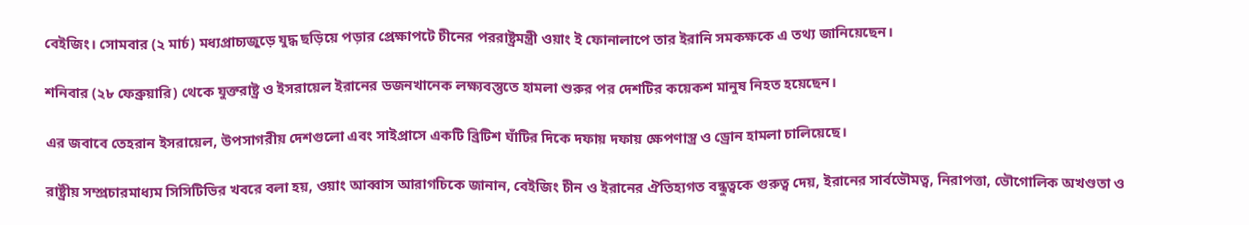বেইজিং। সোমবার (২ মার্চ) মধ্যপ্রাচ্যজুড়ে যুদ্ধ ছড়িয়ে পড়ার প্রেক্ষাপটে চীনের পররাষ্ট্রমন্ত্রী ওয়াং ই ফোনালাপে তার ইরানি সমকক্ষকে এ তথ্য জানিয়েছেন।

শনিবার (২৮ ফেব্রুয়ারি) থেকে যুক্তরাষ্ট্র ও ইসরায়েল ইরানের ডজনখানেক লক্ষ্যবস্তুতে হামলা শুরুর পর দেশটির কয়েকশ মানুষ নিহত হয়েছেন।

এর জবাবে তেহরান ইসরায়েল, উপসাগরীয় দেশগুলো এবং সাইপ্রাসে একটি ব্রিটিশ ঘাঁটির দিকে দফায় দফায় ক্ষেপণাস্ত্র ও ড্রোন হামলা চালিয়েছে।

রাষ্ট্রীয় সম্প্রচারমাধ্যম সিসিটিভির খবরে বলা হয়, ওয়াং আব্বাস আরাগচিকে জানান, বেইজিং চীন ও ইরানের ঐতিহ্যগত বন্ধুত্বকে গুরুত্ব দেয়, ইরানের সার্বভৌমত্ব, নিরাপত্তা, ভৌগোলিক অখণ্ডতা ও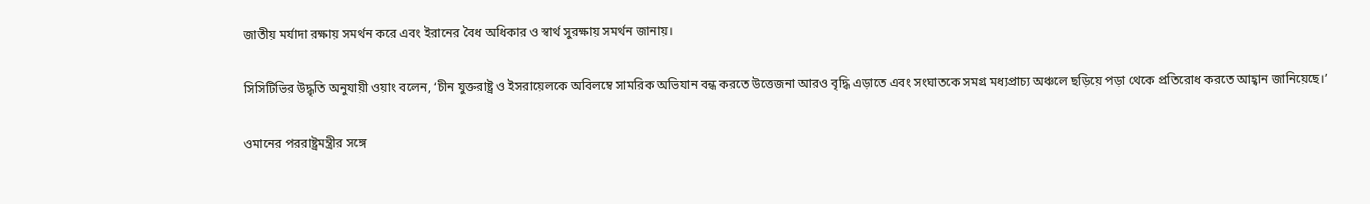জাতীয় মর্যাদা রক্ষায় সমর্থন করে এবং ইরানের বৈধ অধিকার ও স্বার্থ সুরক্ষায় সমর্থন জানায়।

সিসিটিভির উদ্ধৃতি অনুযায়ী ওয়াং বলেন, ‘চীন যুক্তরাষ্ট্র ও ইসরায়েলকে অবিলম্বে সামরিক অভিযান বন্ধ করতে উত্তেজনা আরও বৃদ্ধি এড়াতে এবং সংঘাতকে সমগ্র মধ্যপ্রাচ্য অঞ্চলে ছড়িয়ে পড়া থেকে প্রতিরোধ করতে আহ্বান জানিয়েছে।’

ওমানের পররাষ্ট্রমন্ত্রীর সঙ্গে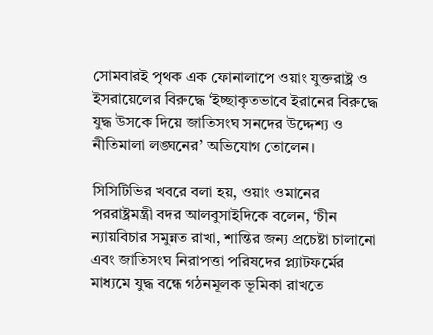সোমবারই পৃথক এক ফোনালাপে ওয়াং যুক্তরাষ্ট্র ও ইসরায়েলের বিরুদ্ধে ‘ইচ্ছাকৃতভাবে ইরানের বিরুদ্ধে যুদ্ধ উসকে দিয়ে জাতিসংঘ সনদের উদ্দেশ্য ও নীতিমালা লঙ্ঘনের’ অভিযোগ তোলেন।

সিসিটিভির খবরে বলা হয়, ওয়াং ওমানের পররাষ্ট্রমন্ত্রী বদর আলবুসাইদিকে বলেন, ‘চীন ন্যায়বিচার সমুন্নত রাখা, শান্তির জন্য প্রচেষ্টা চালানো এবং জাতিসংঘ নিরাপত্তা পরিষদের প্ল্যাটফর্মের মাধ্যমে যুদ্ধ বন্ধে গঠনমূলক ভূমিকা রাখতে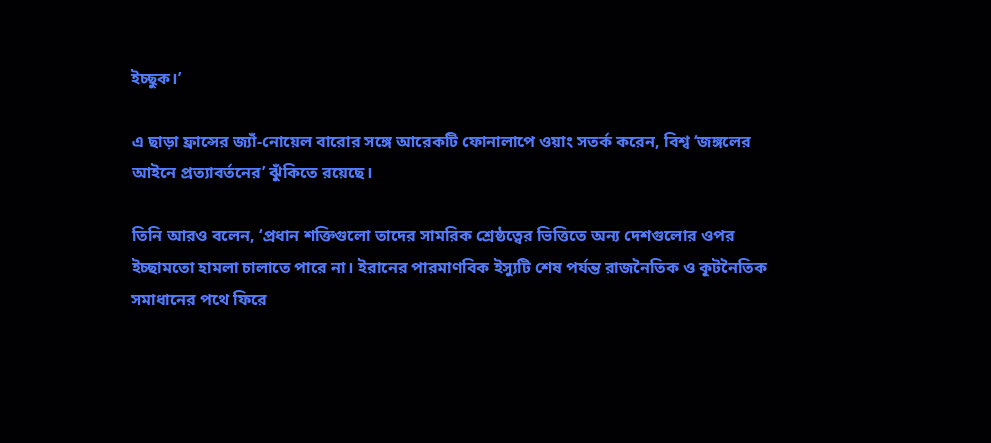ইচ্ছুক।’

এ ছাড়া ফ্রান্সের জ্যাঁ-নোয়েল বারোর সঙ্গে আরেকটি ফোনালাপে ওয়াং সতর্ক করেন, বিশ্ব ‘জঙ্গলের আইনে প্রত্যাবর্তনের’ ঝুঁকিতে রয়েছে।

তিনি আরও বলেন, ‘প্রধান শক্তিগুলো তাদের সামরিক শ্রেষ্ঠত্বের ভিত্তিতে অন্য দেশগুলোর ওপর ইচ্ছামতো হামলা চালাতে পারে না। ইরানের পারমাণবিক ইস্যুটি শেষ পর্যন্ত রাজনৈতিক ও কূটনৈতিক সমাধানের পথে ফিরে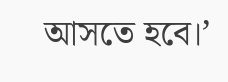আসতে হবে।’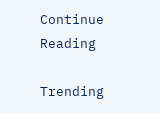Continue Reading

Trending